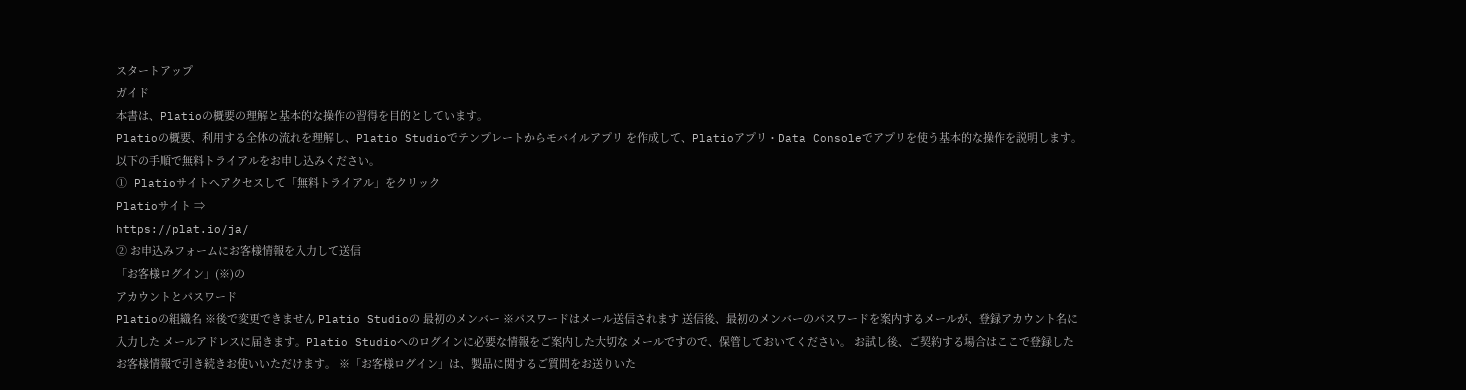スタートアップ
ガイド
本書は、Platioの概要の理解と基本的な操作の習得を目的としています。
Platioの概要、利用する全体の流れを理解し、Platio Studioでテンプレートからモバイルアプリ を作成して、Platioアプリ・Data Consoleでアプリを使う基本的な操作を説明します。
以下の手順で無料トライアルをお申し込みください。
① Platioサイトへアクセスして「無料トライアル」をクリック
Platioサイト ⇒
https://plat.io/ja/
② お申込みフォームにお客様情報を入力して送信
「お客様ログイン」(※)の
アカウントとパスワード
Platioの組織名 ※後で変更できません Platio Studioの 最初のメンバー ※パスワードはメール送信されます 送信後、最初のメンバーのパスワードを案内するメールが、登録アカウント名に入力した メールアドレスに届きます。Platio Studioへのログインに必要な情報をご案内した大切な メールですので、保管しておいてください。 お試し後、ご契約する場合はここで登録したお客様情報で引き続きお使いいただけます。 ※「お客様ログイン」は、製品に関するご質問をお送りいた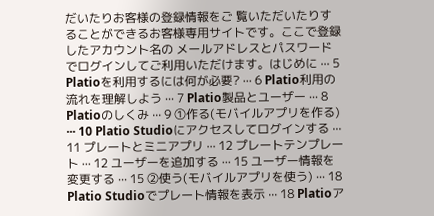だいたりお客様の登録情報をご 覧いただいたりすることができるお客様専用サイトです。ここで登録したアカウント名の メールアドレスとパスワードでログインしてご利用いただけます。はじめに ··· 5 Platioを利用するには何が必要? ··· 6 Platio利用の流れを理解しよう ··· 7 Platio製品とユーザー ··· 8 Platioのしくみ ··· 9 ①作る(モバイルアプリを作る) ··· 10 Platio Studioにアクセスしてログインする ··· 11 プレートとミニアプリ ··· 12 プレートテンプレート ··· 12 ユーザーを追加する ··· 15 ユーザー情報を変更する ··· 15 ②使う(モバイルアプリを使う) ··· 18 Platio Studioでプレート情報を表示 ··· 18 Platioア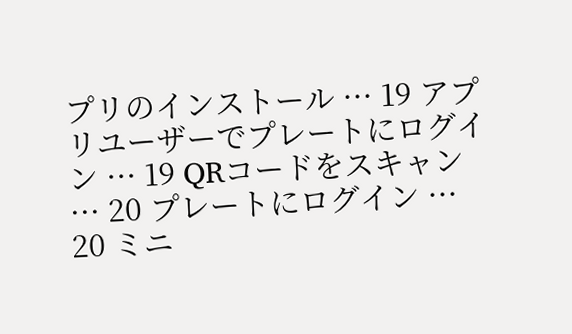プリのインストール ··· 19 アプリユーザーでプレートにログイン ··· 19 QRコードをスキャン ··· 20 プレートにログイン ··· 20 ミニ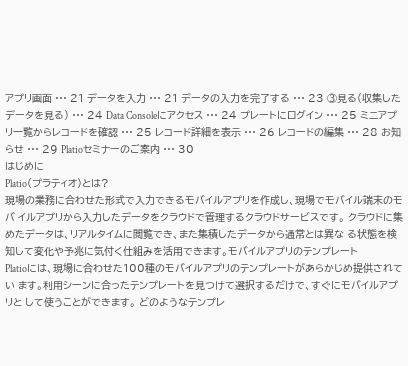アプリ画面 ··· 21 データを入力 ··· 21 データの入力を完了する ··· 23 ③見る(収集したデータを見る) ··· 24 Data Consoleにアクセス ··· 24 プレートにログイン ··· 25 ミニアプリ一覧からレコードを確認 ··· 25 レコード詳細を表示 ··· 26 レコードの編集 ··· 28 お知らせ ··· 29 Platioセミナーのご案内 ··· 30
はじめに
Platio(プラティオ)とは?
現場の業務に合わせた形式で入力できるモバイルアプリを作成し、現場でモバイル端末のモバ イルアプリから入力したデータをクラウドで管理するクラウドサービスです。 クラウドに集めたデータは、リアルタイムに閲覧でき、また集積したデータから通常とは異な る状態を検知して変化や予兆に気付く仕組みを活用できます。モバイルアプリのテンプレート
Platioには、現場に合わせた100種のモバイルアプリのテンプレートがあらかじめ提供されてい ます。利用シーンに合ったテンプレートを見つけて選択するだけで、すぐにモバイルアプリと して使うことができます。 どのようなテンプレ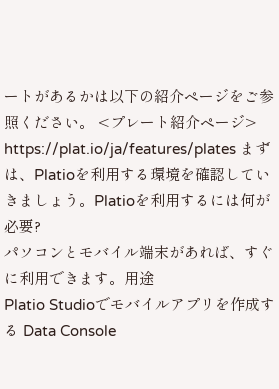ートがあるかは以下の紹介ページをご参照ください。 <プレート紹介ページ> https://plat.io/ja/features/plates まずは、Platioを利用する環境を確認していきましょう。Platioを利用するには何が必要?
パソコンとモバイル端末があれば、すぐに利用できます。用途
Platio Studioでモバイルアプリを作成する Data Console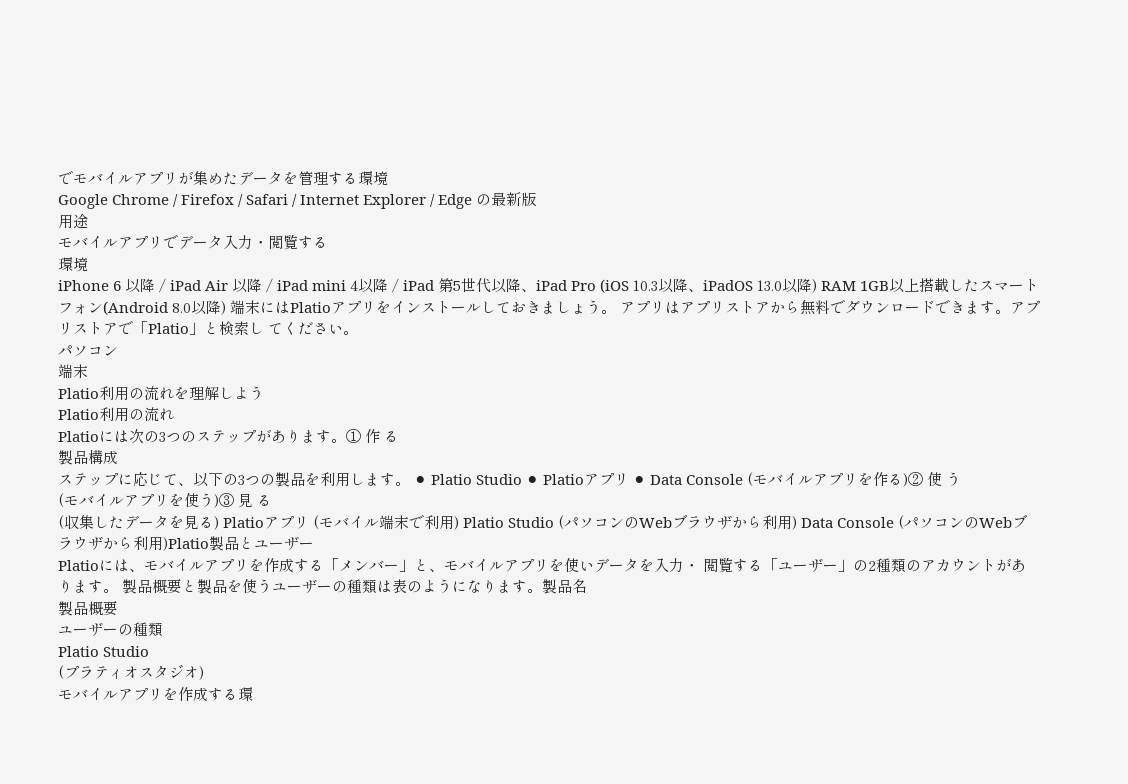でモバイルアプリが集めたデータを管理する環境
Google Chrome / Firefox / Safari / Internet Explorer / Edge の最新版
用途
モバイルアプリでデータ入力・閲覧する
環境
iPhone 6 以降 / iPad Air 以降 / iPad mini 4以降 / iPad 第5世代以降、iPad Pro (iOS 10.3以降、iPadOS 13.0以降) RAM 1GB以上搭載したスマートフォン(Android 8.0以降) 端末にはPlatioアプリをインストールしておきましょう。 アプリはアプリストアから無料でダウンロードできます。アプリストアで「Platio」と検索し てください。
パソコン
端末
Platio利用の流れを理解しよう
Platio利用の流れ
Platioには次の3つのステップがあります。① 作 る
製品構成
ステップに応じて、以下の3つの製品を利用します。 ⚫ Platio Studio ⚫ Platioアプリ ⚫ Data Console (モバイルアプリを作る)② 使 う
(モバイルアプリを使う)③ 見 る
(収集したデータを見る) Platioアプリ (モバイル端末で利用) Platio Studio (パソコンのWebブラウザから利用) Data Console (パソコンのWebブラウザから利用)Platio製品とユーザー
Platioには、モバイルアプリを作成する「メンバー」と、モバイルアプリを使いデータを入力・ 閲覧する「ユーザー」の2種類のアカウントがあります。 製品概要と製品を使うユーザーの種類は表のようになります。製品名
製品概要
ユーザーの種類
Platio Studio
(プラティオスタジオ)
モバイルアプリを作成する環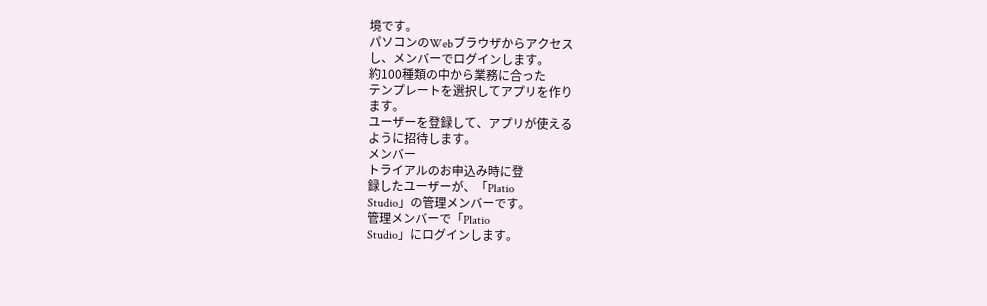境です。
パソコンのWebブラウザからアクセス
し、メンバーでログインします。
約100種類の中から業務に合った
テンプレートを選択してアプリを作り
ます。
ユーザーを登録して、アプリが使える
ように招待します。
メンバー
トライアルのお申込み時に登
録したユーザーが、「Platio
Studio」の管理メンバーです。
管理メンバーで「Platio
Studio」にログインします。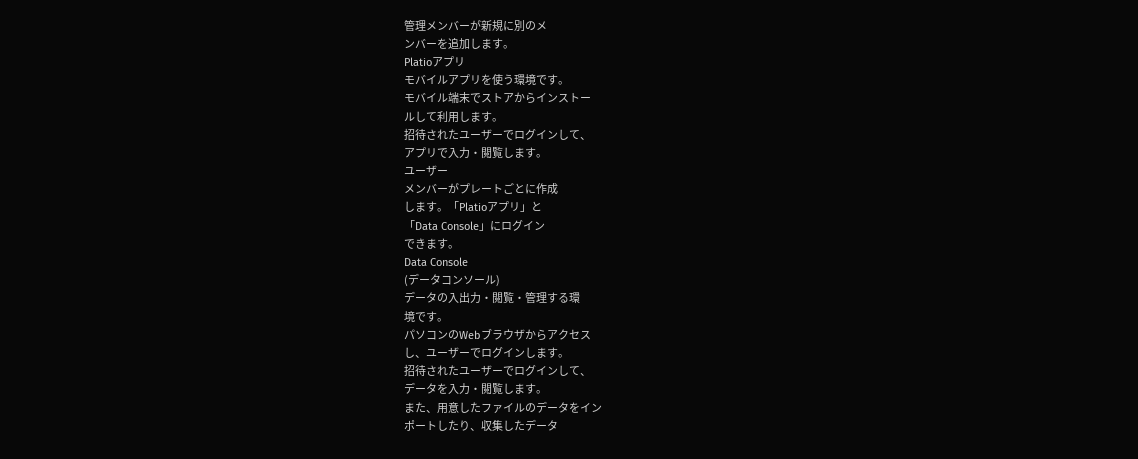管理メンバーが新規に別のメ
ンバーを追加します。
Platioアプリ
モバイルアプリを使う環境です。
モバイル端末でストアからインストー
ルして利用します。
招待されたユーザーでログインして、
アプリで入力・閲覧します。
ユーザー
メンバーがプレートごとに作成
します。「Platioアプリ」と
「Data Console」にログイン
できます。
Data Console
(データコンソール)
データの入出力・閲覧・管理する環
境です。
パソコンのWebブラウザからアクセス
し、ユーザーでログインします。
招待されたユーザーでログインして、
データを入力・閲覧します。
また、用意したファイルのデータをイン
ポートしたり、収集したデータ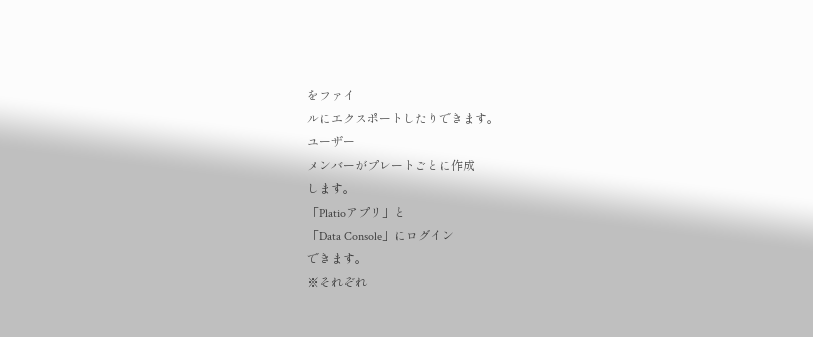をファイ
ルにエクスポートしたりできます。
ユーザー
メンバーがプレートごとに作成
します。
「Platioアプリ」と
「Data Console」にログイン
できます。
※それぞれ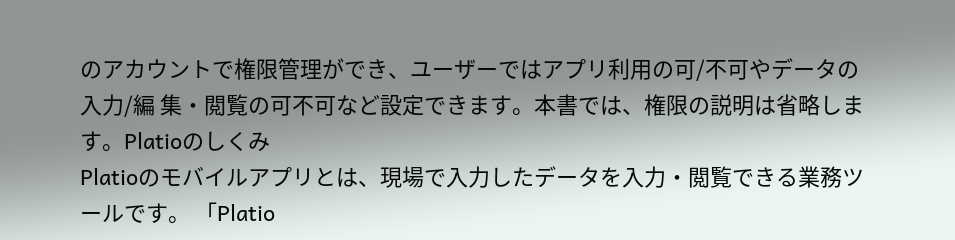のアカウントで権限管理ができ、ユーザーではアプリ利用の可/不可やデータの入力/編 集・閲覧の可不可など設定できます。本書では、権限の説明は省略します。Platioのしくみ
Platioのモバイルアプリとは、現場で入力したデータを入力・閲覧できる業務ツールです。 「Platio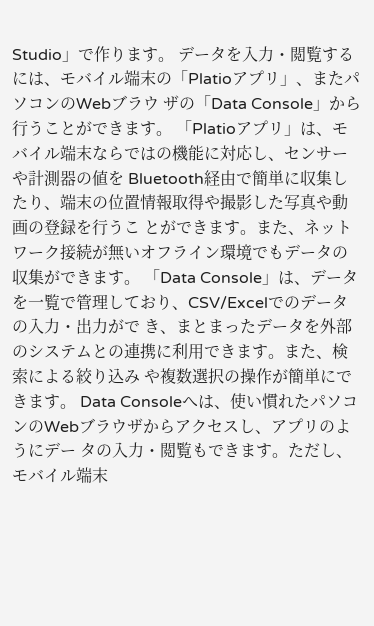Studio」で作ります。 データを入力・閲覧するには、モバイル端末の「Platioアプリ」、またパソコンのWebブラウ ザの「Data Console」から行うことができます。 「Platioアプリ」は、モバイル端末ならではの機能に対応し、センサーや計測器の値を Bluetooth経由で簡単に収集したり、端末の位置情報取得や撮影した写真や動画の登録を行うこ とができます。また、ネットワーク接続が無いオフライン環境でもデータの収集ができます。 「Data Console」は、データを一覧で管理しており、CSV/Excelでのデータの入力・出力がで き、まとまったデータを外部のシステムとの連携に利用できます。また、検索による絞り込み や複数選択の操作が簡単にできます。 Data Consoleへは、使い慣れたパソコンのWebブラウザからアクセスし、アプリのようにデー タの入力・閲覧もできます。ただし、モバイル端末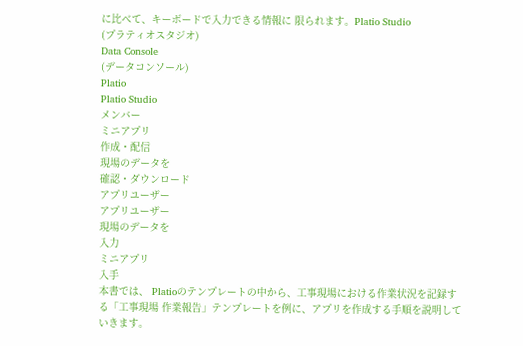に比べて、キーボードで入力できる情報に 限られます。Platio Studio
(プラティオスタジオ)
Data Console
(データコンソール)
Platio
Platio Studio
メンバー
ミニアプリ
作成・配信
現場のデータを
確認・ダウンロード
アプリユーザー
アプリユーザー
現場のデータを
入力
ミニアプリ
入手
本書では、 Platioのテンプレートの中から、工事現場における作業状況を記録する「工事現場 作業報告」テンプレートを例に、アプリを作成する手順を説明していきます。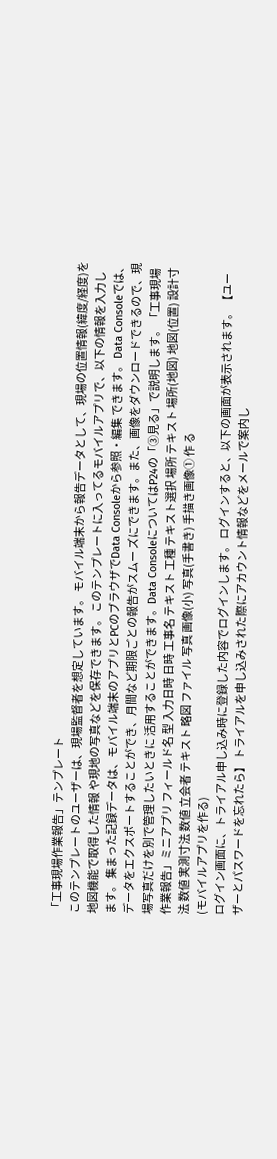「工事現場作業報告」テンプレート
このテンプレートのユーザーは、現場監督者を想定しています。 モバイル端末から報告データとして、現場の位置情報(緯度/経度)を地図機能で取得した情報 や現地の写真などを保存できます。 このテンプレートに入ってるモバイルアプリで、以下の情報を入力します。 集まった記録データは、モバイル端末のアプリとPCのブラウザでData Consoleから参照・編集 できます。 Data Consoleでは、データをエクスポートすることができ、月間など期限ごとの報告がスムー ズにできます。また、画像をダウンロードできるので、現場写真だけを別で管理したいときに 活用することができます。Data ConsoleについてはP24の「③見る」で説明します。 「工事現場作業報告」ミニアプリ フィールド名 型 入力日時 日時 工事名 テキスト 工種 テキスト選択 場所 テキスト 場所(地図) 地図(位置) 設計寸法 数値 実測寸法 数値 立会者 テキスト 略図 ファイル 写真 画像(小) 写真(手書き) 手描き画像① 作 る
(モバイルアプリを作る)
ログイン画面に、トライアル申し込み時に登録した内容でログインします。 ログインすると、以下の画面が表示されます。 【ユーザーとパスワードを忘れたら】 トライアルを申し込みされた際にアカウント情報などをメールで案内し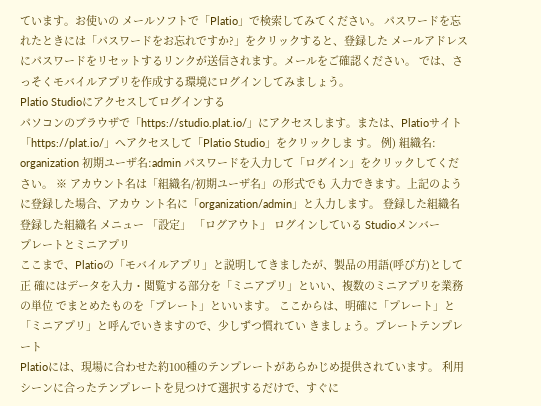ています。お使いの メールソフトで「Platio」で検索してみてください。 パスワードを忘れたときには「パスワードをお忘れですか?」をクリックすると、登録した メールアドレスにパスワードをリセットするリンクが送信されます。メールをご確認ください。 では、さっそくモバイルアプリを作成する環境にログインしてみましょう。
Platio Studioにアクセスしてログインする
パソコンのブラウザで「https://studio.plat.io/」にアクセスします。または、Platioサイト「https://plat.io/」へアクセスして「Platio Studio」をクリックしま す。 例) 組織名: organization 初期ユーザ名:admin パスワードを入力して「ログイン」をクリックしてくだ さい。 ※ アカウント名は「組織名/初期ユーザ名」の形式でも 入力できます。上記のように登録した場合、アカウ ント名に「organization/admin」と入力します。 登録した組織名 登録した組織名 メニュー 「設定」 「ログアウト」 ログインしている Studioメンバー
プレートとミニアプリ
ここまで、Platioの「モバイルアプリ」と説明してきましたが、製品の用語(呼び方)として正 確にはデータを入力・閲覧する部分を「ミニアプリ」といい、複数のミニアプリを業務の単位 でまとめたものを「プレート」といいます。 ここからは、明確に「プレート」と「ミニアプリ」と呼んでいきますので、少しずつ慣れてい きましょう。プレートテンプレート
Platioには、現場に合わせた約100種のテンプレートがあらかじめ提供されています。 利用シーンに合ったテンプレートを見つけて選択するだけで、すぐに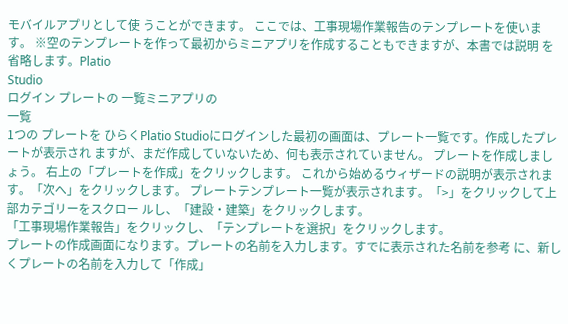モバイルアプリとして使 うことができます。 ここでは、工事現場作業報告のテンプレートを使います。 ※空のテンプレートを作って最初からミニアプリを作成することもできますが、本書では説明 を省略します。Platio
Studio
ログイン プレートの 一覧ミニアプリの
一覧
1つの プレートを ひらくPlatio Studioにログインした最初の画面は、プレート一覧です。作成したプレートが表示され ますが、まだ作成していないため、何も表示されていません。 プレートを作成しましょう。 右上の「プレートを作成」をクリックします。 これから始めるウィザードの説明が表示されます。「次へ」をクリックします。 プレートテンプレート一覧が表示されます。「>」をクリックして上部カテゴリーをスクロー ルし、「建設・建築」をクリックします。
「工事現場作業報告」をクリックし、「テンプレートを選択」をクリックします。
プレートの作成画面になります。プレートの名前を入力します。すでに表示された名前を参考 に、新しくプレートの名前を入力して「作成」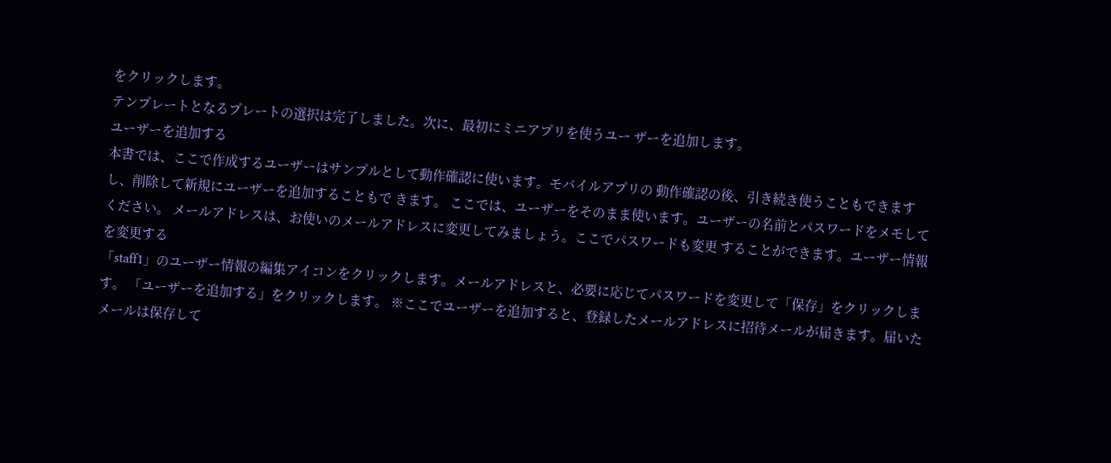をクリックします。
テンプレートとなるプレートの選択は完了しました。次に、最初にミニアプリを使うユー ザーを追加します。
ユーザーを追加する
本書では、ここで作成するユーザーはサンプルとして動作確認に使います。モバイルアプリの 動作確認の後、引き続き使うこともできますし、削除して新規にユーザーを追加することもで きます。 ここでは、ユーザーをそのまま使います。ユーザーの名前とパスワードをメモしてください。 メールアドレスは、お使いのメールアドレスに変更してみましょう。ここでパスワードも変更 することができます。ユーザー情報を変更する
「staff1」のユーザー情報の編集アイコンをクリックします。メールアドレスと、必要に応じてパスワードを変更して「保存」をクリックします。 「ユーザーを追加する」をクリックします。 ※ここでユーザーを追加すると、登録したメールアドレスに招待メールが届きます。届いた メールは保存して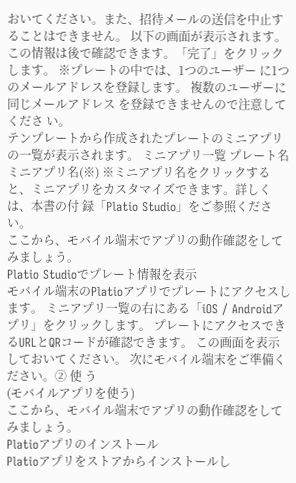おいてください。また、招待メールの送信を中止することはできません。 以下の画面が表示されます。 この情報は後で確認できます。「完了」をクリックします。 ※プレートの中では、1つのユーザー に1つのメールアドレスを登録します。 複数のユーザーに同じメールアドレス を登録できませんので注意してくださ い。
テンプレートから作成されたプレートのミニアプリの一覧が表示されます。 ミニアプリ一覧 プレート名 ミニアプリ名(※) ※ミニアプリ名をクリックすると、ミニアプリをカスタマイズできます。詳しくは、本書の付 録「Platio Studio」をご参照ください。
ここから、モバイル端末でアプリの動作確認をしてみましょう。
Platio Studioでプレート情報を表示
モバイル端末のPlatioアプリでプレートにアクセスします。 ミニアプリ一覧の右にある「iOS / Androidアプリ」をクリックします。 プレートにアクセスできるURLとQRコードが確認できます。 この画面を表示しておいてください。 次にモバイル端末をご準備ください。② 使 う
(モバイルアプリを使う)
ここから、モバイル端末でアプリの動作確認をしてみましょう。
Platioアプリのインストール
Platioアプリをストアからインストールし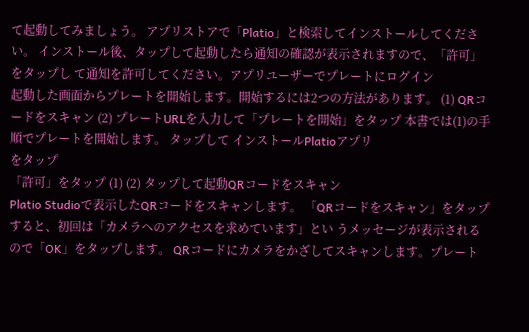て起動してみましょう。 アプリストアで「Platio」と検索してインストールしてください。 インストール後、タップして起動したら通知の確認が表示されますので、「許可」をタップし て通知を許可してください。アプリユーザーでプレートにログイン
起動した画面からプレートを開始します。開始するには2つの方法があります。 (1) QRコードをスキャン (2) プレートURLを入力して「プレートを開始」をタップ 本書では(1)の手順でプレートを開始します。 タップして インストールPlatioアプリ
をタップ
「許可」をタップ (1) (2) タップして起動QRコードをスキャン
Platio Studioで表示したQRコードをスキャンします。 「QRコードをスキャン」をタップすると、初回は「カメラへのアクセスを求めています」とい うメッセージが表示されるので「OK」をタップします。 QRコードにカメラをかざしてスキャンします。プレート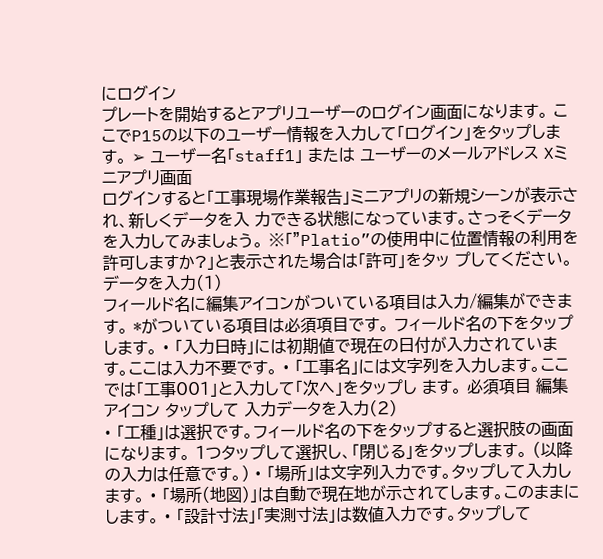にログイン
プレートを開始するとアプリユーザーのログイン画面になります。 ここでP15の以下のユーザー情報を入力して「ログイン」をタップします。 ➢ ユーザー名「staff1」 または ユーザーのメールアドレス Xミニアプリ画面
ログインすると「工事現場作業報告」ミニアプリの新規シーンが表示され、新しくデータを入 力できる状態になっています。さっそくデータを入力してみましょう。 ※「”Platio”の使用中に位置情報の利用を許可しますか?」と表示された場合は「許可」をタッ プしてください。データを入力(1)
フィールド名に編集アイコンがついている項目は入力/編集ができます。 *がついている項目は必須項目です。 フィールド名の下をタップします。 • 「入力日時」には初期値で現在の日付が入力されています。ここは入力不要です。 • 「工事名」には文字列を入力します。ここでは「工事001」と入力して「次へ」をタップし ます。 必須項目 編集アイコン タップして 入力データを入力(2)
• 「工種」は選択です。フィールド名の下をタップすると選択肢の画面になります。 1つタップして選択し、「閉じる」をタップします。 (以降の入力は任意です。) • 「場所」は文字列入力です。タップして入力します。 • 「場所(地図)」は自動で現在地が示されてします。このままにします。 • 「設計寸法」「実測寸法」は数値入力です。タップして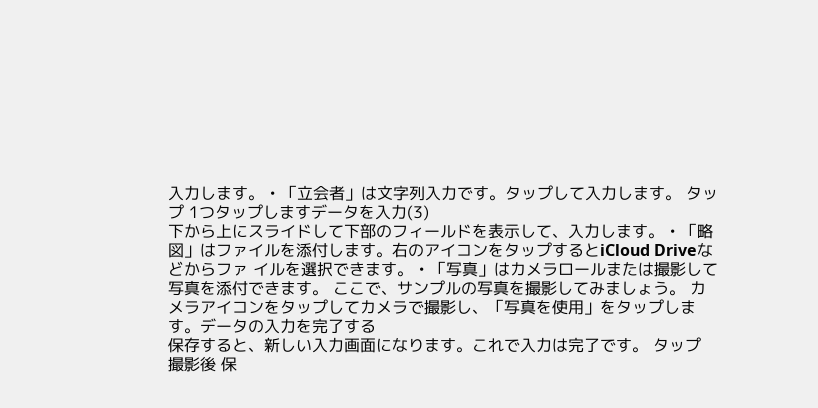入力します。 • 「立会者」は文字列入力です。タップして入力します。 タップ 1つタップしますデータを入力(3)
下から上にスライドして下部のフィールドを表示して、入力します。 • 「略図」はファイルを添付します。右のアイコンをタップするとiCloud Driveなどからファ イルを選択できます。 • 「写真」はカメラロールまたは撮影して写真を添付できます。 ここで、サンプルの写真を撮影してみましょう。 カメラアイコンをタップしてカメラで撮影し、「写真を使用」をタップします。データの入力を完了する
保存すると、新しい入力画面になります。これで入力は完了です。 タップ 撮影後 保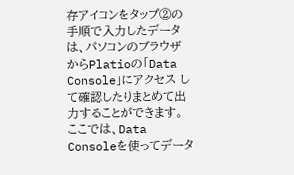存アイコンをタップ②の手順で入力したデータは、パソコンのブラウザからPlatioの「Data Console」にアクセス して確認したりまとめて出力することができます。
ここでは、Data Consoleを使ってデータ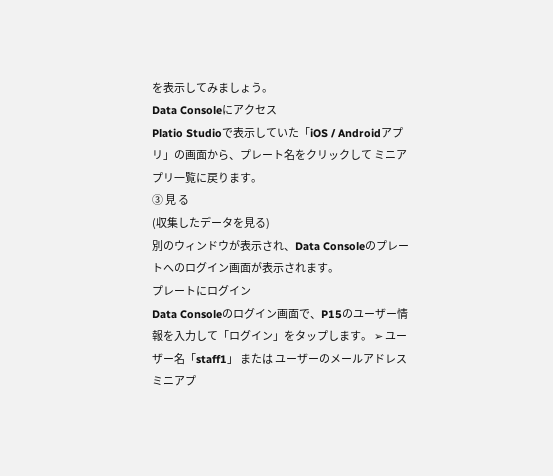を表示してみましょう。
Data Consoleにアクセス
Platio Studioで表示していた「iOS / Androidアプリ」の画面から、プレート名をクリックして ミニアプリ一覧に戻ります。
③ 見 る
(収集したデータを見る)
別のウィンドウが表示され、Data Consoleのプレートへのログイン画面が表示されます。
プレートにログイン
Data Consoleのログイン画面で、P15のユーザー情報を入力して「ログイン」をタップします。 ➢ ユーザー名「staff1」 または ユーザーのメールアドレス ミニアプ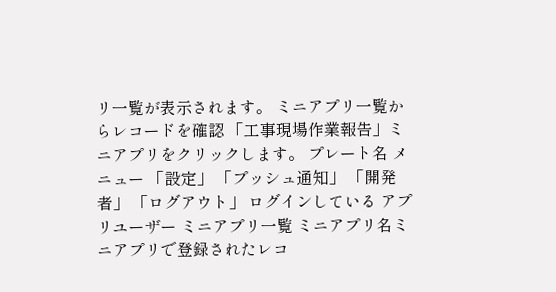リ一覧が表示されます。 ミニアプリ一覧からレコードを確認 「工事現場作業報告」ミニアプリをクリックします。 プレート名 メニュー 「設定」 「プッシュ通知」 「開発者」 「ログアウト」 ログインしている アプリユーザー ミニアプリ一覧 ミニアプリ名ミニアプリで登録されたレコ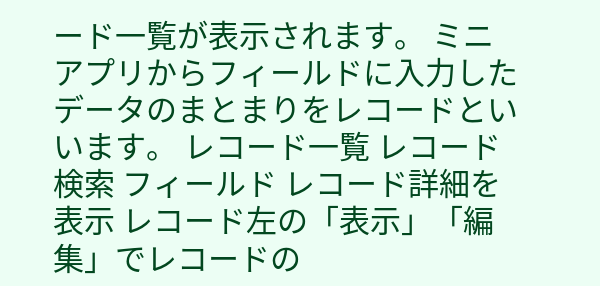ード一覧が表示されます。 ミニアプリからフィールドに入力したデータのまとまりをレコードといいます。 レコード一覧 レコード検索 フィールド レコード詳細を表示 レコード左の「表示」「編集」でレコードの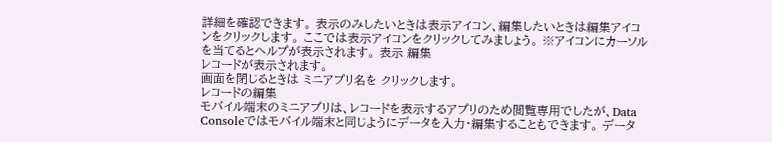詳細を確認できます。 表示のみしたいときは表示アイコン、編集したいときは編集アイコンをクリックします。 ここでは表示アイコンをクリックしてみましょう。 ※アイコンにカーソルを当てるとヘルプが表示されます。 表示 編集
レコードが表示されます。
画面を閉じるときは ミニアプリ名を クリックします。
レコードの編集
モバイル端末のミニアプリは、レコードを表示するアプリのため閲覧専用でしたが、Data Consoleではモバイル端末と同じようにデータを入力・編集することもできます。 データ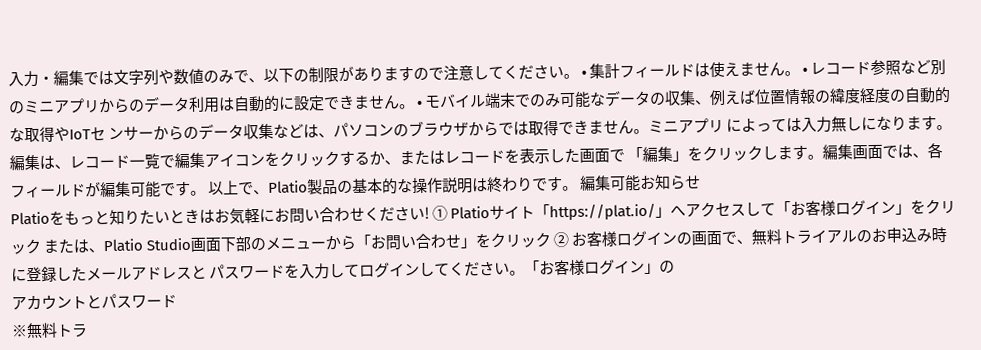入力・編集では文字列や数値のみで、以下の制限がありますので注意してください。 • 集計フィールドは使えません。 • レコード参照など別のミニアプリからのデータ利用は自動的に設定できません。 • モバイル端末でのみ可能なデータの収集、例えば位置情報の緯度経度の自動的な取得やIoTセ ンサーからのデータ収集などは、パソコンのブラウザからでは取得できません。ミニアプリ によっては入力無しになります。 編集は、レコード一覧で編集アイコンをクリックするか、またはレコードを表示した画面で 「編集」をクリックします。編集画面では、各フィールドが編集可能です。 以上で、Platio製品の基本的な操作説明は終わりです。 編集可能お知らせ
Platioをもっと知りたいときはお気軽にお問い合わせください! ① Platioサイト「https://plat.io/」へアクセスして「お客様ログイン」をクリック または、Platio Studio画面下部のメニューから「お問い合わせ」をクリック ② お客様ログインの画面で、無料トライアルのお申込み時に登録したメールアドレスと パスワードを入力してログインしてください。「お客様ログイン」の
アカウントとパスワード
※無料トラ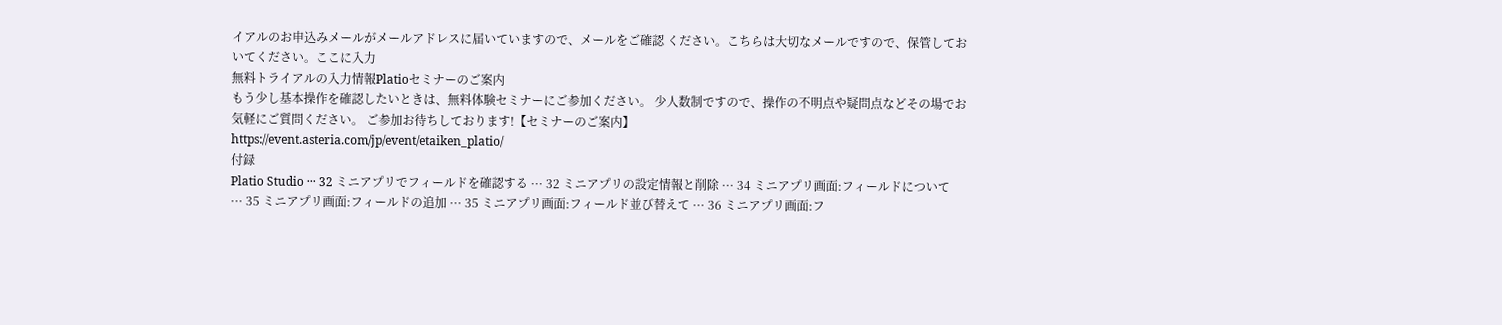イアルのお申込みメールがメールアドレスに届いていますので、メールをご確認 ください。こちらは大切なメールですので、保管しておいてください。ここに入力
無料トライアルの入力情報Platioセミナーのご案内
もう少し基本操作を確認したいときは、無料体験セミナーにご参加ください。 少人数制ですので、操作の不明点や疑問点などその場でお気軽にご質問ください。 ご参加お待ちしております!【セミナーのご案内】
https://event.asteria.com/jp/event/etaiken_platio/
付録
Platio Studio ··· 32 ミニアプリでフィールドを確認する ··· 32 ミニアプリの設定情報と削除 ··· 34 ミニアプリ画面:フィールドについて ··· 35 ミニアプリ画面:フィールドの追加 ··· 35 ミニアプリ画面:フィールド並び替えて ··· 36 ミニアプリ画面:フ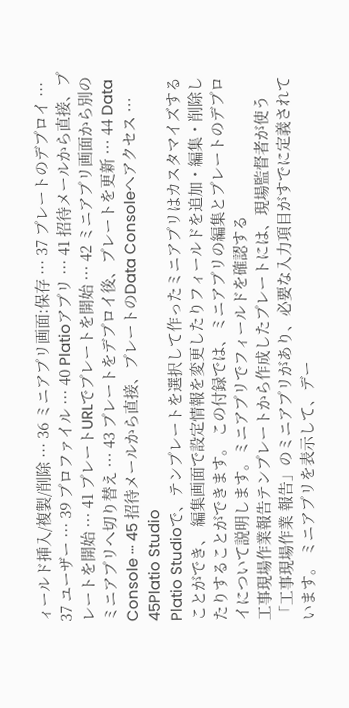ィールド挿入/複製/削除 ··· 36 ミニアプリ画面:保存 ··· 37 プレートのデプロイ ··· 37 ユーザー ··· 39 プロファイル ··· 40 Platioアプリ ··· 41 招待メールから直接、プレートを開始 ··· 41 プレートURLでプレートを開始 ··· 42 ミニアプリ画面から別のミニアプリへ切り替え ··· 43 プレートをデプロイ後、プレートを更新 ··· 44 Data Console ··· 45 招待メールから直接、プレートのData Consoleへアクセス ··· 45Platio Studio
Platio Studioで、テンプレートを選択して作ったミニアプリはカスタマイズすることができ、 編集画面で設定情報を変更したりフィールドを追加・編集・削除したりすることができます。 この付録では、ミニアプリの編集とプレートのデプロイについて説明します。ミニアプリでフィールドを確認する
工事現場作業報告テンプレートから作成したプレートには、現場監督者が使う「工事現場作業 報告」のミニアプリがあり、必要な入力項目がすでに定義されています。 ミニアプリを表示して、デー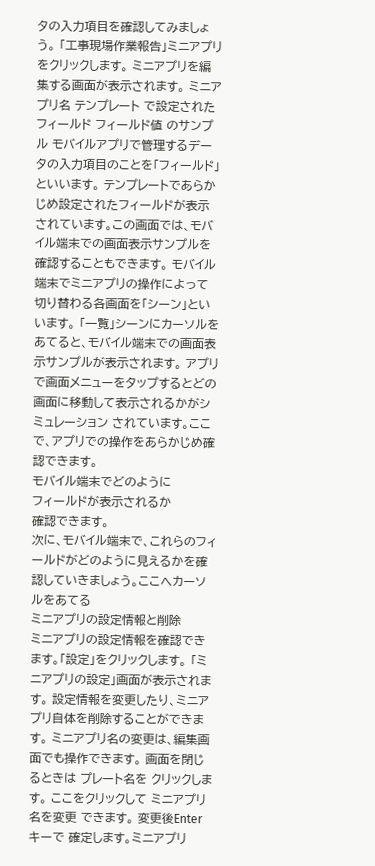タの入力項目を確認してみましょう。 「工事現場作業報告」ミニアプリをクリックします。 ミニアプリを編集する画面が表示されます。 ミニアプリ名 テンプレート で設定された フィールド フィールド値 のサンプル モバイルアプリで管理するデータの入力項目のことを「フィールド」といいます。 テンプレートであらかじめ設定されたフィールドが表示されています。この画面では、モバイル端末での画面表示サンプルを確認することもできます。 モバイル端末でミニアプリの操作によって切り替わる各画面を「シーン」といいます。 「一覧」シーンにカーソルをあてると、モバイル端末での画面表示サンプルが表示されます。 アプリで画面メニューをタップするとどの画面に移動して表示されるかがシミュレーション されています。ここで、アプリでの操作をあらかじめ確認できます。
モバイル端末でどのように
フィールドが表示されるか
確認できます。
次に、モバイル端末で、これらのフィールドがどのように見えるかを確認していきましょう。ここへカーソルをあてる
ミニアプリの設定情報と削除
ミニアプリの設定情報を確認できます。「設定」をクリックします。 「ミニアプリの設定」画面が表示されます。 設定情報を変更したり、ミニアプリ自体を削除することができます。 ミニアプリ名の変更は、編集画面でも操作できます。 画面を閉じるときは プレート名を クリックします。 ここをクリックして ミニアプリ名を変更 できます。 変更後Enterキーで 確定します。ミニアプリ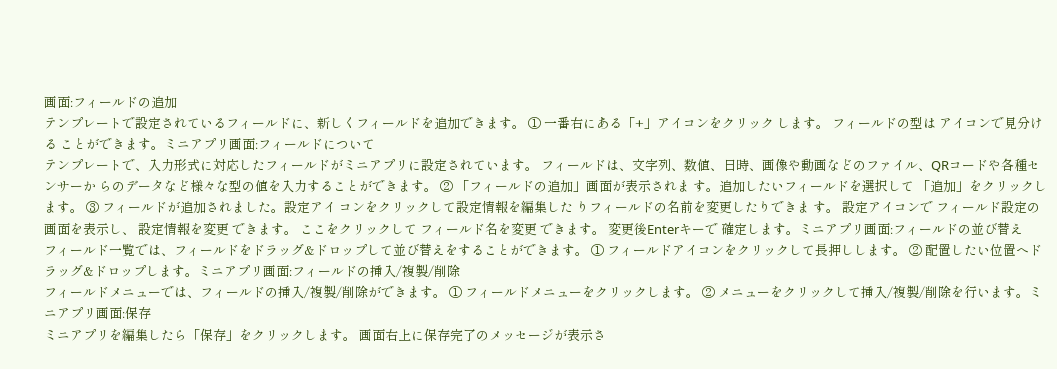画面:フィールドの追加
テンプレートで設定されているフィールドに、新しくフィールドを追加できます。 ① 一番右にある「+」アイコンをクリック します。 フィールドの型は アイコンで見分ける ことができます。ミニアプリ画面:フィールドについて
テンプレートで、入力形式に対応したフィールドがミニアプリに設定されています。 フィールドは、文字列、数値、日時、画像や動画などのファイル、QRコードや各種センサーか らのデータなど様々な型の値を入力することができます。 ② 「フィールドの追加」画面が表示されま す。追加したいフィールドを選択して 「追加」をクリックします。 ③ フィールドが追加されました。設定アイ コンをクリックして設定情報を編集した りフィールドの名前を変更したりできま す。 設定アイコンで フィールド設定の 画面を表示し、 設定情報を変更 できます。 ここをクリックして フィールド名を変更 できます。 変更後Enterキーで 確定します。ミニアプリ画面:フィールドの並び替え
フィールド一覧では、フィールドをドラッグ&ドロップして並び替えをすることができます。 ① フィールドアイコンをクリックして長押しします。 ② 配置したい位置へドラッグ&ドロップします。ミニアプリ画面:フィールドの挿入/複製/削除
フィールドメニューでは、フィールドの挿入/複製/削除ができます。 ① フィールドメニューをクリックします。 ② メニューをクリックして挿入/複製/削除を行います。ミニアプリ画面:保存
ミニアプリを編集したら「保存」をクリックします。 画面右上に保存完了のメッセージが表示さ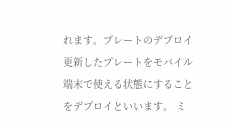れます。プレートのデプロイ
更新したプレートをモバイル端末で使える状態にすることをデプロイといいます。 ミ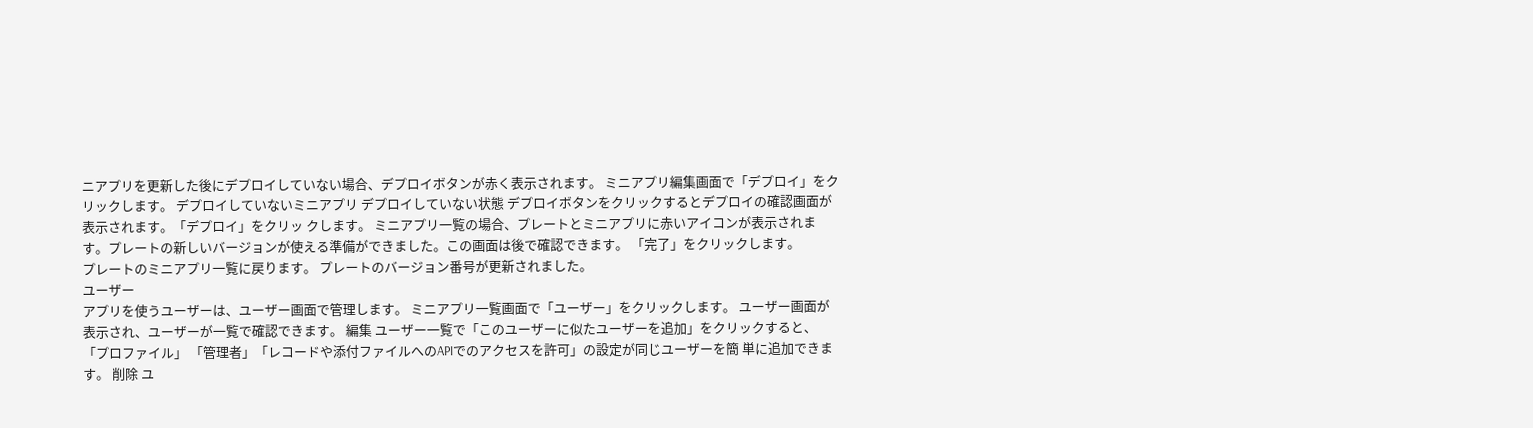ニアプリを更新した後にデプロイしていない場合、デプロイボタンが赤く表示されます。 ミニアプリ編集画面で「デプロイ」をクリックします。 デプロイしていないミニアプリ デプロイしていない状態 デプロイボタンをクリックするとデプロイの確認画面が表示されます。「デプロイ」をクリッ クします。 ミニアプリ一覧の場合、プレートとミニアプリに赤いアイコンが表示されます。プレートの新しいバージョンが使える準備ができました。この画面は後で確認できます。 「完了」をクリックします。
プレートのミニアプリ一覧に戻ります。 プレートのバージョン番号が更新されました。
ユーザー
アプリを使うユーザーは、ユーザー画面で管理します。 ミニアプリ一覧画面で「ユーザー」をクリックします。 ユーザー画面が表示され、ユーザーが一覧で確認できます。 編集 ユーザー一覧で「このユーザーに似たユーザーを追加」をクリックすると、「プロファイル」 「管理者」「レコードや添付ファイルへのAPIでのアクセスを許可」の設定が同じユーザーを簡 単に追加できます。 削除 ユ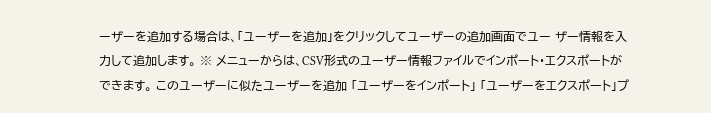ーザーを追加する場合は、「ユーザーを追加」をクリックしてユーザーの追加画面でユー ザー情報を入力して追加します。 ※ メニューからは、CSV形式のユーザー情報ファイルでインポート・エクスポートができます。 このユーザーに似たユーザーを追加 「ユーザーをインポート」 「ユーザーをエクスポート」プ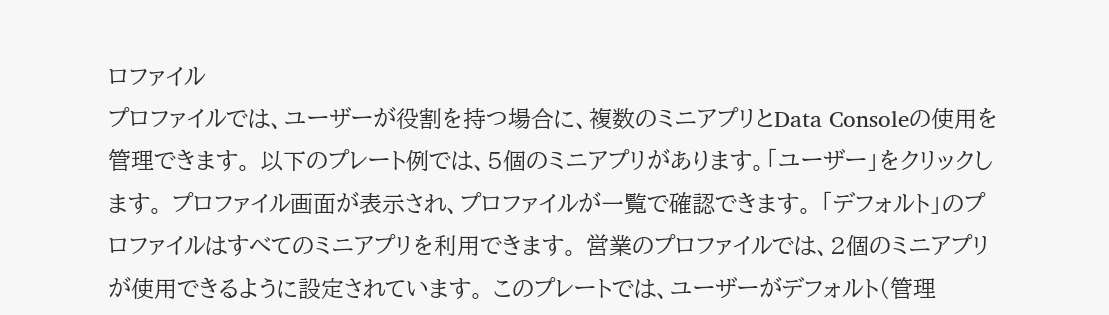ロファイル
プロファイルでは、ユーザーが役割を持つ場合に、複数のミニアプリとData Consoleの使用を 管理できます。 以下のプレート例では、5個のミニアプリがあります。「ユーザー」をクリックします。 プロファイル画面が表示され、プロファイルが一覧で確認できます。 「デフォルト」のプロファイルはすべてのミニアプリを利用できます。 営業のプロファイルでは、2個のミニアプリが使用できるように設定されています。 このプレートでは、ユーザーがデフォルト(管理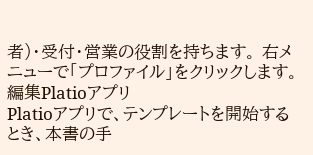者)・受付・営業の役割を持ちます。 右メニューで「プロファイル」をクリックします。 編集Platioアプリ
Platioアプリで、テンプレートを開始するとき、本書の手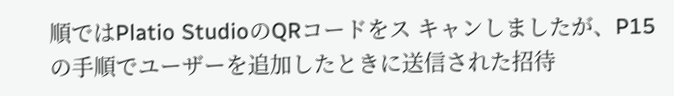順ではPlatio StudioのQRコードをス キャンしましたが、P15の手順でユーザーを追加したときに送信された招待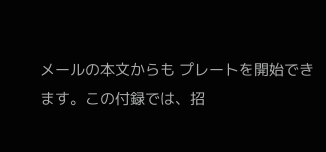メールの本文からも プレートを開始できます。この付録では、招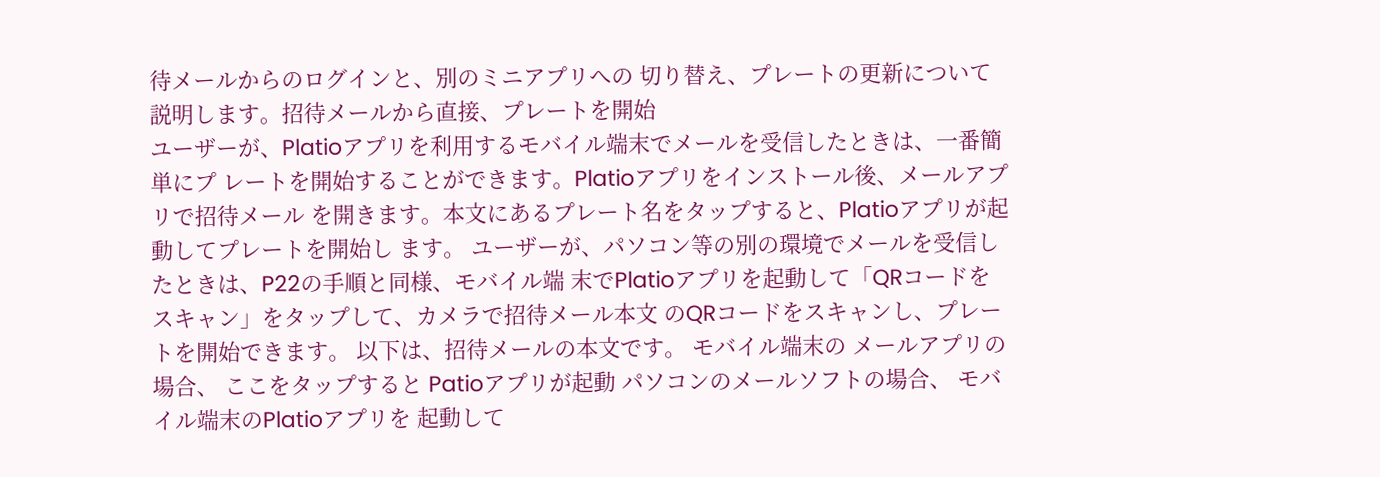待メールからのログインと、別のミニアプリへの 切り替え、プレートの更新について説明します。招待メールから直接、プレートを開始
ユーザーが、Platioアプリを利用するモバイル端末でメールを受信したときは、一番簡単にプ レートを開始することができます。Platioアプリをインストール後、メールアプリで招待メール を開きます。本文にあるプレート名をタップすると、Platioアプリが起動してプレートを開始し ます。 ユーザーが、パソコン等の別の環境でメールを受信したときは、P22の手順と同様、モバイル端 末でPlatioアプリを起動して「QRコードをスキャン」をタップして、カメラで招待メール本文 のQRコードをスキャンし、プレートを開始できます。 以下は、招待メールの本文です。 モバイル端末の メールアプリの場合、 ここをタップすると Patioアプリが起動 パソコンのメールソフトの場合、 モバイル端末のPlatioアプリを 起動して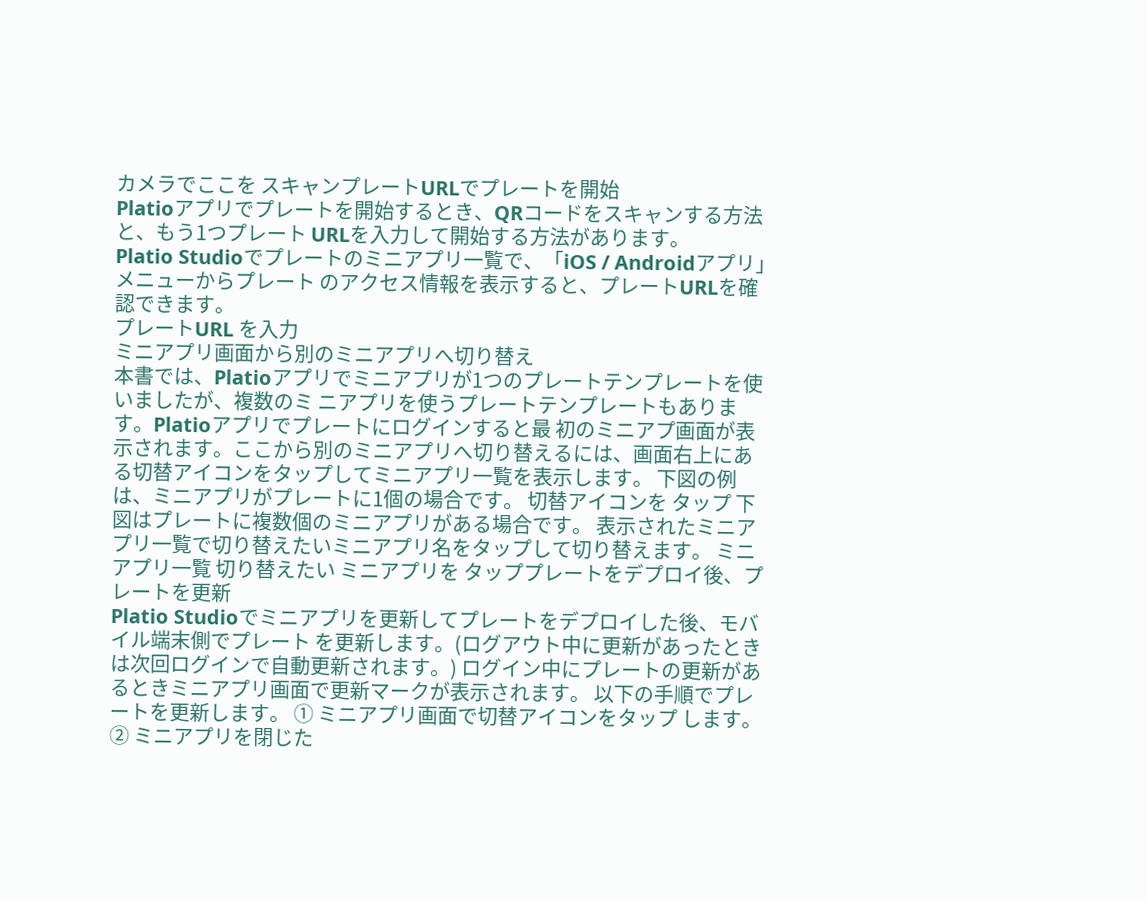カメラでここを スキャンプレートURLでプレートを開始
Platioアプリでプレートを開始するとき、QRコードをスキャンする方法と、もう1つプレート URLを入力して開始する方法があります。
Platio Studioでプレートのミニアプリ一覧で、「iOS / Androidアプリ」メニューからプレート のアクセス情報を表示すると、プレートURLを確認できます。
プレートURL を入力
ミニアプリ画面から別のミニアプリへ切り替え
本書では、Platioアプリでミニアプリが1つのプレートテンプレートを使いましたが、複数のミ ニアプリを使うプレートテンプレートもあります。Platioアプリでプレートにログインすると最 初のミニアプ画面が表示されます。ここから別のミニアプリへ切り替えるには、画面右上にあ る切替アイコンをタップしてミニアプリ一覧を表示します。 下図の例は、ミニアプリがプレートに1個の場合です。 切替アイコンを タップ 下図はプレートに複数個のミニアプリがある場合です。 表示されたミニアプリ一覧で切り替えたいミニアプリ名をタップして切り替えます。 ミニアプリ一覧 切り替えたい ミニアプリを タッププレートをデプロイ後、プレートを更新
Platio Studioでミニアプリを更新してプレートをデプロイした後、モバイル端末側でプレート を更新します。(ログアウト中に更新があったときは次回ログインで自動更新されます。) ログイン中にプレートの更新があるときミニアプリ画面で更新マークが表示されます。 以下の手順でプレートを更新します。 ① ミニアプリ画面で切替アイコンをタップ します。 ② ミニアプリを閉じた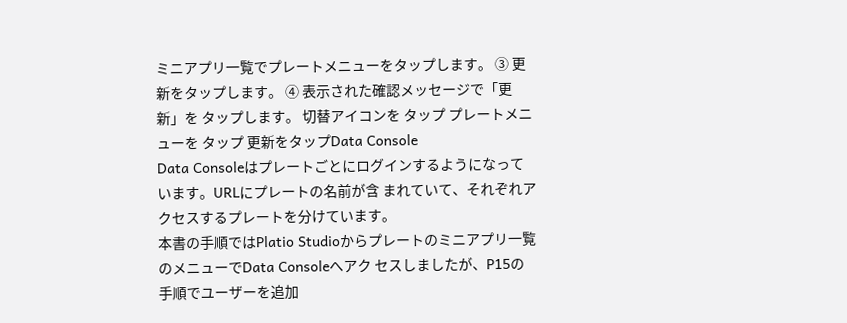ミニアプリ一覧でプレートメニューをタップします。 ③ 更新をタップします。 ④ 表示された確認メッセージで「更新」を タップします。 切替アイコンを タップ プレートメニューを タップ 更新をタップData Console
Data Consoleはプレートごとにログインするようになっています。URLにプレートの名前が含 まれていて、それぞれアクセスするプレートを分けています。
本書の手順ではPlatio Studioからプレートのミニアプリ一覧のメニューでData Consoleへアク セスしましたが、P15の手順でユーザーを追加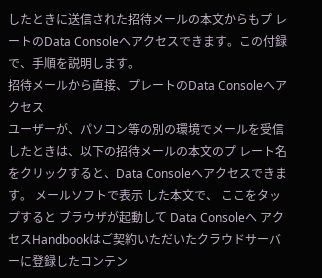したときに送信された招待メールの本文からもプ レートのData Consoleへアクセスできます。この付録で、手順を説明します。
招待メールから直接、プレートのData Consoleへアクセス
ユーザーが、パソコン等の別の環境でメールを受信したときは、以下の招待メールの本文のプ レート名をクリックすると、Data Consoleへアクセスできます。 メールソフトで表示 した本文で、 ここをタップすると ブラウザが起動して Data Consoleへ アクセスHandbookはご契約いただいたクラウドサーバーに登録したコンテン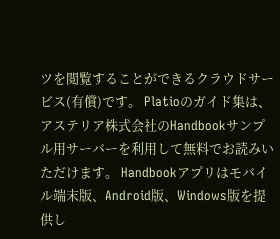ツを閲覧することができるクラウドサービス(有償)です。 Platioのガイド集は、アステリア株式会社のHandbookサンプル用サーバーを利用して無料でお読みいただけます。 Handbookアプリはモバイル端末版、Android版、Windows版を提供し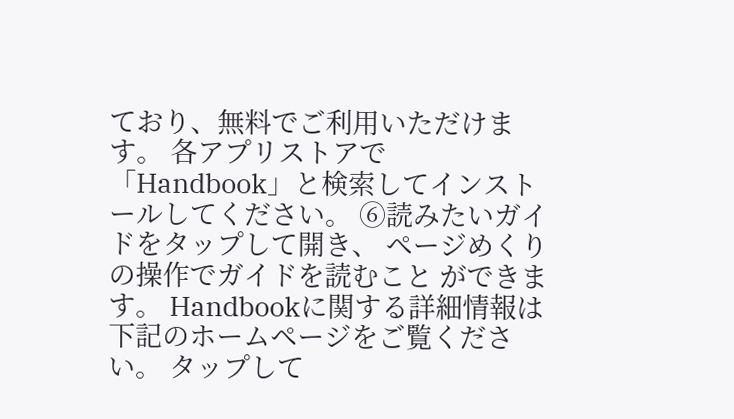ており、無料でご利用いただけます。 各アプリストアで「Handbook」と検索してインストールしてください。 ⑥読みたいガイドをタップして開き、 ページめくりの操作でガイドを読むこと ができます。 Handbookに関する詳細情報は下記のホームページをご覧ください。 タップして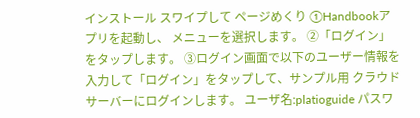インストール スワイプして ページめくり ①Handbookアプリを起動し、 メニューを選択します。 ②「ログイン」をタップします。 ③ログイン画面で以下のユーザー情報を入力して「ログイン」をタップして、サンプル用 クラウドサーバーにログインします。 ユーザ名:platioguide パスワ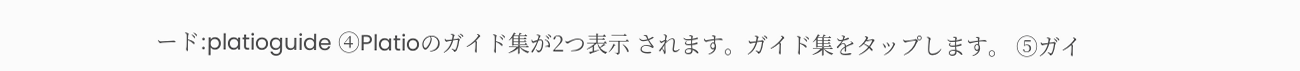ード:platioguide ➃Platioのガイド集が2つ表示 されます。ガイド集をタップします。 ⑤ガイ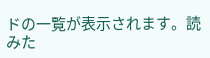ドの一覧が表示されます。読みた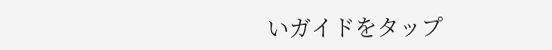いガイドをタップ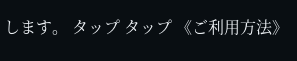します。 タップ タップ 《ご利用方法》